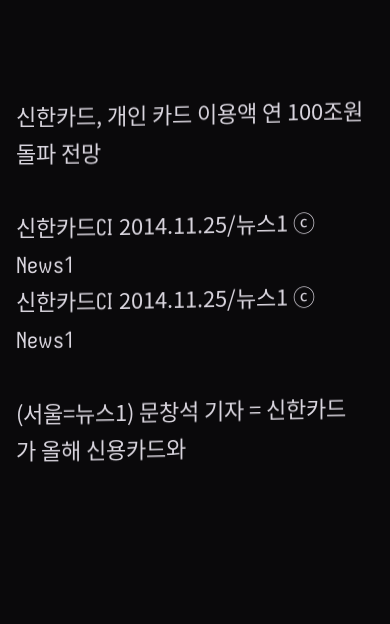신한카드, 개인 카드 이용액 연 100조원 돌파 전망

신한카드CI 2014.11.25/뉴스1 ⓒ News1
신한카드CI 2014.11.25/뉴스1 ⓒ News1

(서울=뉴스1) 문창석 기자 = 신한카드가 올해 신용카드와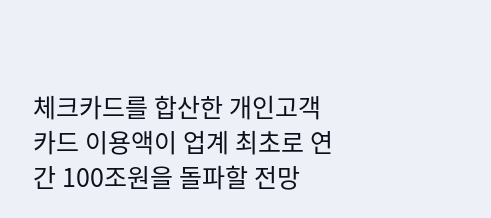체크카드를 합산한 개인고객 카드 이용액이 업계 최초로 연간 100조원을 돌파할 전망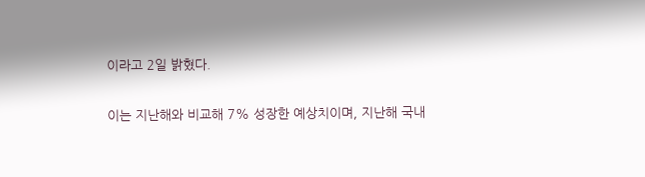이라고 2일 밝혔다.

이는 지난해와 비교해 7% 성장한 예상치이며, 지난해 국내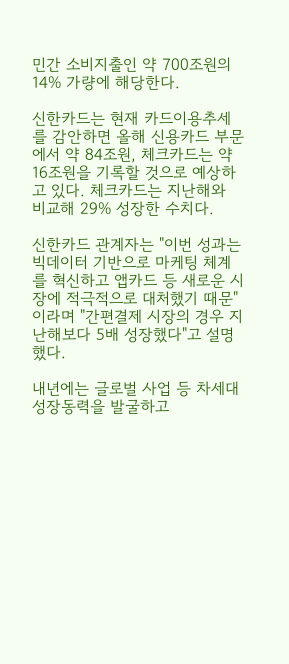민간 소비지출인 약 700조원의 14% 가량에 해당한다.

신한카드는 현재 카드이용추세를 감안하면 올해 신용카드 부문에서 약 84조원, 체크카드는 약 16조원을 기록할 것으로 예상하고 있다. 체크카드는 지난해와 비교해 29% 성장한 수치다.

신한카드 관계자는 "이번 성과는 빅데이터 기반으로 마케팅 체계를 혁신하고 앱카드 등 새로운 시장에 적극적으로 대처했기 때문"이라며 "간편결제 시장의 경우 지난해보다 5배 성장했다"고 설명했다.

내년에는 글로벌 사업 등 차세대 성장동력을 발굴하고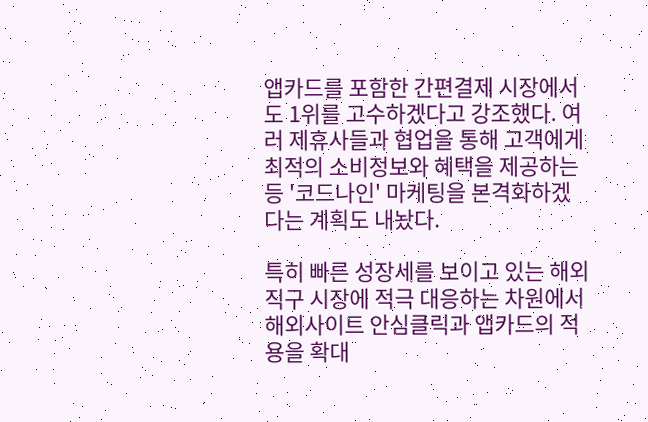앱카드를 포함한 간편결제 시장에서도 1위를 고수하겠다고 강조했다. 여러 제휴사들과 협업을 통해 고객에게 최적의 소비정보와 혜택을 제공하는 등 '코드나인' 마케팅을 본격화하겠다는 계획도 내놨다.

특히 빠른 성장세를 보이고 있는 해외직구 시장에 적극 대응하는 차원에서 해외사이트 안심클릭과 앱카드의 적용을 확대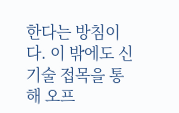한다는 방침이다. 이 밖에도 신기술 접목을 통해 오프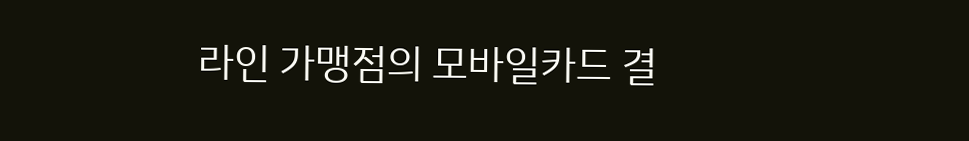라인 가맹점의 모바일카드 결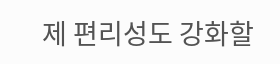제 편리성도 강화할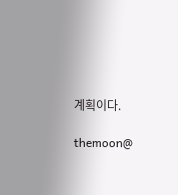계획이다.

themoon@